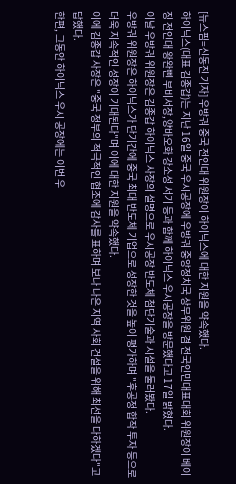[뉴스핌=신동진 기자] 우방궈 중국 전인대 위원장이 하이닉스에 대한 지원을 약속했다.
하이닉스(대표 김종갑)는 지난 16일 중국 우시공장에 우방궈 중앙정치국 상무위원 겸 전국인민대표대회 위원장이 베이징 전인대 왕완삔 부비서장,양바오화 강소성 서기 등과 함께 하이닉스 우시공장을 방문했다고 17일 밝혔다.
이날 우방궈 위원장은 김종갑 하이닉스 사장의 설명으로 우시공장 반도체 첨단기술과 시설을 둘러봤다.
우방궈 위원장은 하이닉스가 단기간에 중국 최대 반도체 기업으로 성장한 것을 높이 평가하며 "후공정 합작 투자 등으로 더욱 지속적인 성장이 기대된다"며 이에 대한 지원을 약속했다.
이에 김종갑 사장은 "중국 정부의 적극적인 협조에 감사를 표하며 보나 나은 지역 사회 건설을 위해 최선을 다하겠다"고 답했다.
한편, 그동안 하이닉스 우시 공장에는 이번 우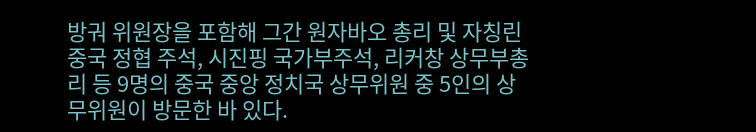방궈 위원장을 포함해 그간 원자바오 총리 및 자칭린 중국 정협 주석, 시진핑 국가부주석, 리커창 상무부총리 등 9명의 중국 중앙 정치국 상무위원 중 5인의 상무위원이 방문한 바 있다.